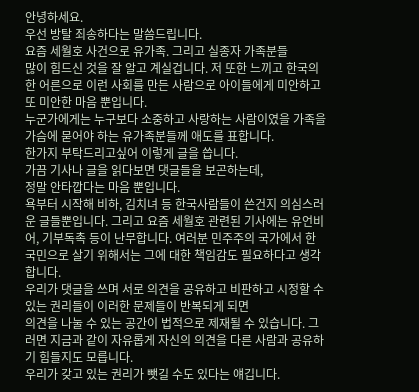안녕하세요.
우선 방탈 죄송하다는 말씀드립니다.
요즘 세월호 사건으로 유가족. 그리고 실종자 가족분들
많이 힘드신 것을 잘 알고 계실겁니다. 저 또한 느끼고 한국의 한 어른으로 이런 사회를 만든 사람으로 아이들에게 미안하고 또 미안한 마음 뿐입니다.
누군가에게는 누구보다 소중하고 사랑하는 사람이였을 가족을 가슴에 묻어야 하는 유가족분들께 애도를 표합니다.
한가지 부탁드리고싶어 이렇게 글을 씁니다.
가끔 기사나 글을 읽다보면 댓글들을 보곤하는데,
정말 안타깝다는 마음 뿐입니다.
욕부터 시작해 비하, 김치녀 등 한국사람들이 쓴건지 의심스러운 글들뿐입니다. 그리고 요즘 세월호 관련된 기사에는 유언비어, 기부독촉 등이 난무합니다. 여러분 민주주의 국가에서 한 국민으로 살기 위해서는 그에 대한 책임감도 필요하다고 생각합니다.
우리가 댓글을 쓰며 서로 의견을 공유하고 비판하고 시정할 수 있는 권리들이 이러한 문제들이 반복되게 되면
의견을 나눌 수 있는 공간이 법적으로 제재될 수 있습니다. 그러면 지금과 같이 자유롭게 자신의 의견을 다른 사람과 공유하기 힘들지도 모릅니다.
우리가 갖고 있는 권리가 뺏길 수도 있다는 얘깁니다.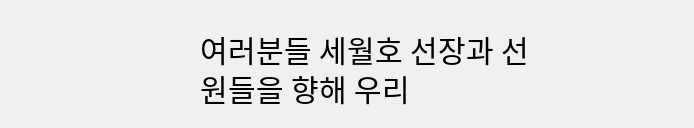여러분들 세월호 선장과 선원들을 향해 우리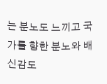는 분노도 느끼고 국가를 향한 분노와 배신감도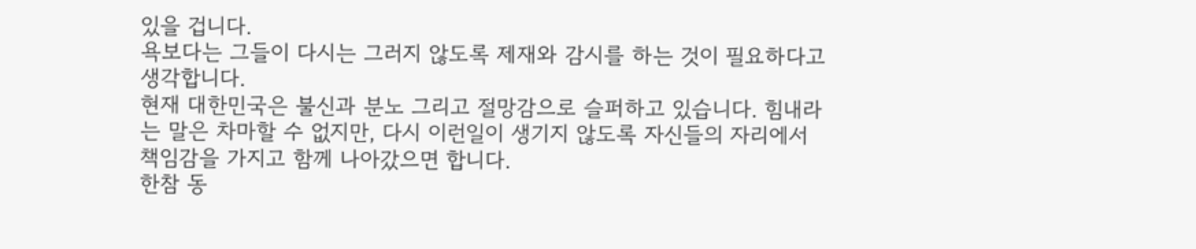있을 겁니다.
욕보다는 그들이 다시는 그러지 않도록 제재와 감시를 하는 것이 필요하다고 생각합니다.
현재 대한민국은 불신과 분노 그리고 절망감으로 슬퍼하고 있습니다. 힘내라는 말은 차마할 수 없지만, 다시 이런일이 생기지 않도록 자신들의 자리에서 책임감을 가지고 함께 나아갔으면 합니다.
한참 동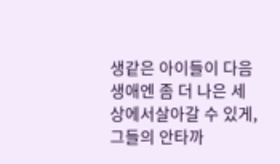생같은 아이들이 다음 생애엔 좀 더 나은 세상에서살아갈 수 있게, 그들의 안타까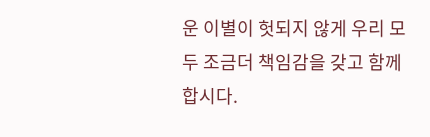운 이별이 헛되지 않게 우리 모두 조금더 책임감을 갖고 함께 합시다.